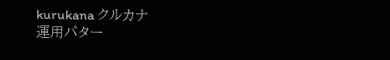kurukana クルカナ
運用パター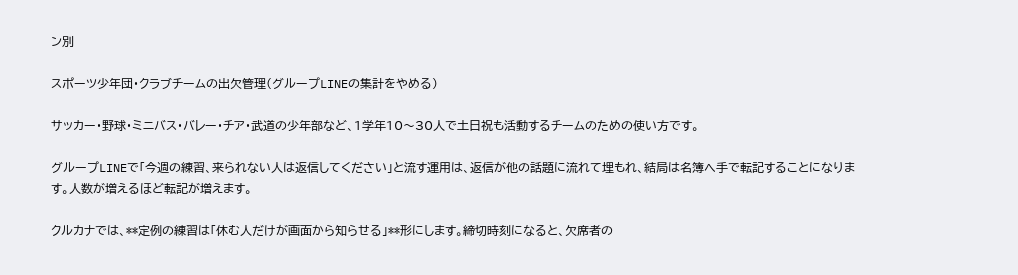ン別

スポーツ少年団・クラブチームの出欠管理(グループLINEの集計をやめる)

サッカー・野球・ミニバス・バレー・チア・武道の少年部など、1学年10〜30人で土日祝も活動するチームのための使い方です。

グループLINEで「今週の練習、来られない人は返信してください」と流す運用は、返信が他の話題に流れて埋もれ、結局は名簿へ手で転記することになります。人数が増えるほど転記が増えます。

クルカナでは、**定例の練習は「休む人だけが画面から知らせる」**形にします。締切時刻になると、欠席者の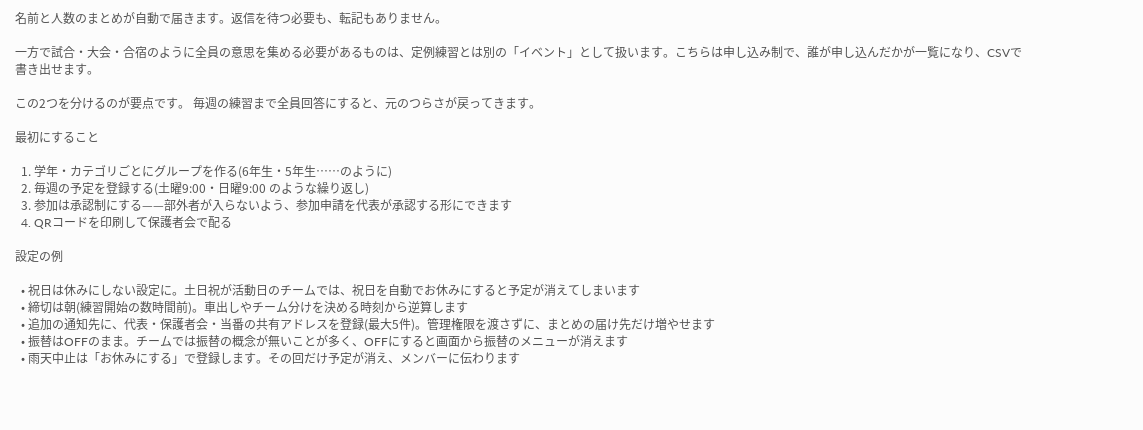名前と人数のまとめが自動で届きます。返信を待つ必要も、転記もありません。

一方で試合・大会・合宿のように全員の意思を集める必要があるものは、定例練習とは別の「イベント」として扱います。こちらは申し込み制で、誰が申し込んだかが一覧になり、CSVで書き出せます。

この2つを分けるのが要点です。 毎週の練習まで全員回答にすると、元のつらさが戻ってきます。

最初にすること

  1. 学年・カテゴリごとにグループを作る(6年生・5年生……のように)
  2. 毎週の予定を登録する(土曜9:00・日曜9:00 のような繰り返し)
  3. 参加は承認制にする——部外者が入らないよう、参加申請を代表が承認する形にできます
  4. QRコードを印刷して保護者会で配る

設定の例

  • 祝日は休みにしない設定に。土日祝が活動日のチームでは、祝日を自動でお休みにすると予定が消えてしまいます
  • 締切は朝(練習開始の数時間前)。車出しやチーム分けを決める時刻から逆算します
  • 追加の通知先に、代表・保護者会・当番の共有アドレスを登録(最大5件)。管理権限を渡さずに、まとめの届け先だけ増やせます
  • 振替はOFFのまま。チームでは振替の概念が無いことが多く、OFFにすると画面から振替のメニューが消えます
  • 雨天中止は「お休みにする」で登録します。その回だけ予定が消え、メンバーに伝わります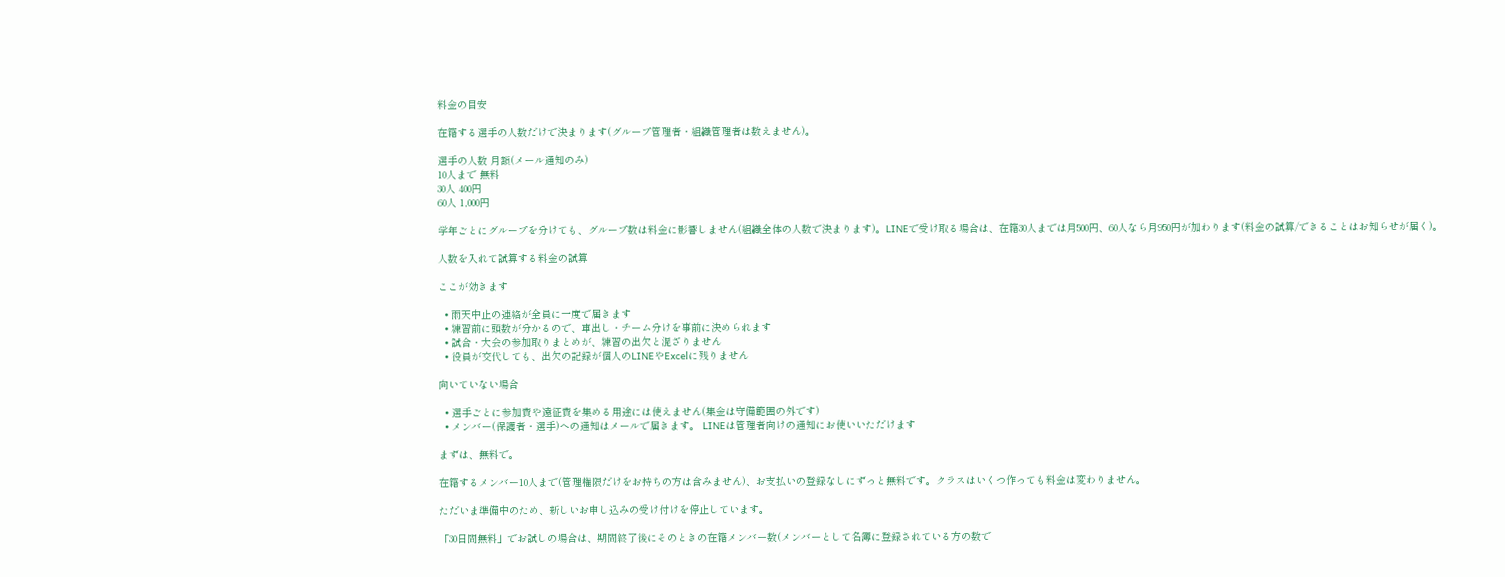料金の目安

在籍する選手の人数だけで決まります(グループ管理者・組織管理者は数えません)。

選手の人数 月額(メール通知のみ)
10人まで 無料
30人 400円
60人 1,000円

学年ごとにグループを分けても、グループ数は料金に影響しません(組織全体の人数で決まります)。LINEで受け取る場合は、在籍30人までは月500円、60人なら月950円が加わります(料金の試算/できることはお知らせが届く)。

人数を入れて試算する料金の試算

ここが効きます

  • 雨天中止の連絡が全員に一度で届きます
  • 練習前に頭数が分かるので、車出し・チーム分けを事前に決められます
  • 試合・大会の参加取りまとめが、練習の出欠と混ざりません
  • 役員が交代しても、出欠の記録が個人のLINEやExcelに残りません

向いていない場合

  • 選手ごとに参加費や遠征費を集める用途には使えません(集金は守備範囲の外です)
  • メンバー(保護者・選手)への通知はメールで届きます。 LINEは管理者向けの通知にお使いいただけます

まずは、無料で。

在籍するメンバー10人まで(管理権限だけをお持ちの方は含みません)、お支払いの登録なしにずっと無料です。クラスはいくつ作っても料金は変わりません。

ただいま準備中のため、新しいお申し込みの受け付けを停止しています。

「30日間無料」でお試しの場合は、期間終了後にそのときの在籍メンバー数(メンバーとして名簿に登録されている方の数で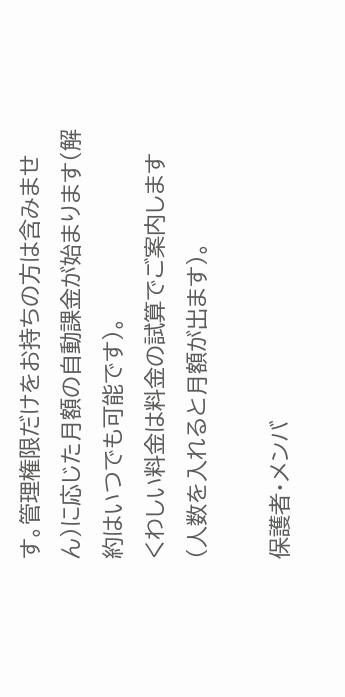す。管理権限だけをお持ちの方は含みません)に応じた月額の自動課金が始まります(解約はいつでも可能です)。
くわしい料金は料金の試算でご案内します(人数を入れると月額が出ます)。

保護者・メンバ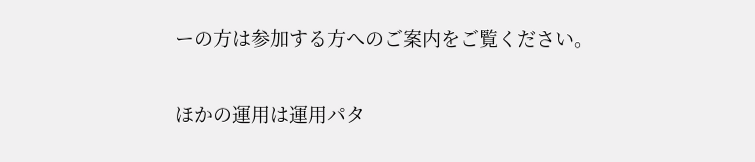ーの方は参加する方へのご案内をご覧ください。

ほかの運用は運用パタ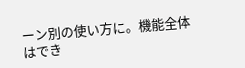ーン別の使い方に。機能全体はでき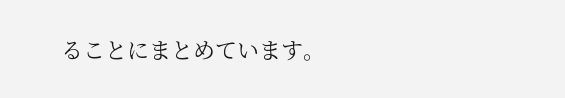ることにまとめています。